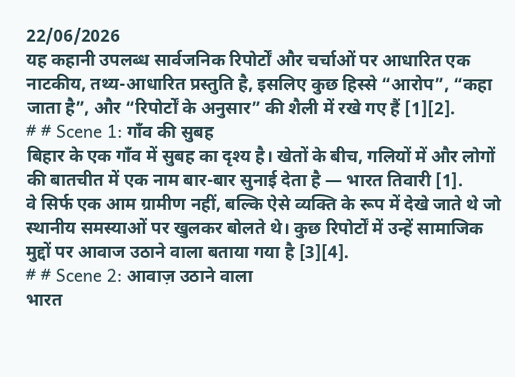22/06/2026
यह कहानी उपलब्ध सार्वजनिक रिपोर्टों और चर्चाओं पर आधारित एक नाटकीय, तथ्य-आधारित प्रस्तुति है, इसलिए कुछ हिस्से “आरोप”, “कहा जाता है”, और “रिपोर्टों के अनुसार” की शैली में रखे गए हैं [1][2].
# # Scene 1: गाँव की सुबह
बिहार के एक गाँव में सुबह का दृश्य है। खेतों के बीच, गलियों में और लोगों की बातचीत में एक नाम बार-बार सुनाई देता है — भारत तिवारी [1].
वे सिर्फ एक आम ग्रामीण नहीं, बल्कि ऐसे व्यक्ति के रूप में देखे जाते थे जो स्थानीय समस्याओं पर खुलकर बोलते थे। कुछ रिपोर्टों में उन्हें सामाजिक मुद्दों पर आवाज उठाने वाला बताया गया है [3][4].
# # Scene 2: आवाज़ उठाने वाला
भारत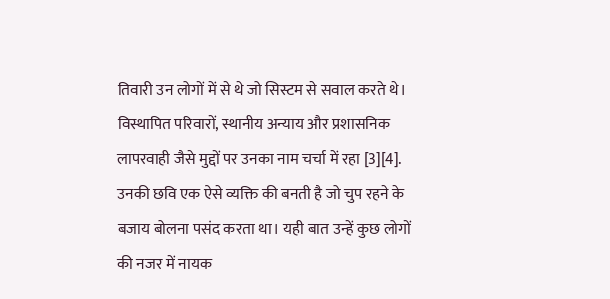तिवारी उन लोगों में से थे जो सिस्टम से सवाल करते थे। विस्थापित परिवारों, स्थानीय अन्याय और प्रशासनिक लापरवाही जैसे मुद्दों पर उनका नाम चर्चा में रहा [3][4].
उनकी छवि एक ऐसे व्यक्ति की बनती है जो चुप रहने के बजाय बोलना पसंद करता था। यही बात उन्हें कुछ लोगों की नजर में नायक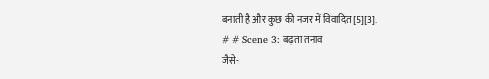बनाती है और कुछ की नजर में विवादित [5][3].
# # Scene 3: बढ़ता तनाव
जैसे-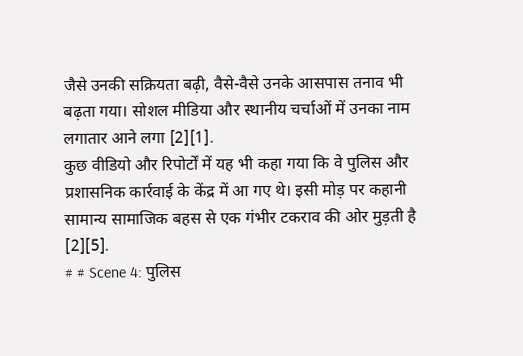जैसे उनकी सक्रियता बढ़ी, वैसे-वैसे उनके आसपास तनाव भी बढ़ता गया। सोशल मीडिया और स्थानीय चर्चाओं में उनका नाम लगातार आने लगा [2][1].
कुछ वीडियो और रिपोर्टों में यह भी कहा गया कि वे पुलिस और प्रशासनिक कार्रवाई के केंद्र में आ गए थे। इसी मोड़ पर कहानी सामान्य सामाजिक बहस से एक गंभीर टकराव की ओर मुड़ती है [2][5].
# # Scene 4: पुलिस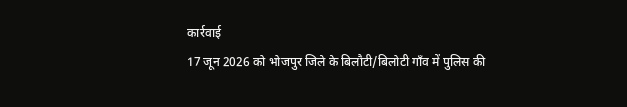कार्रवाई
17 जून 2026 को भोजपुर जिले के बिलौटी/बिलोटी गाँव में पुलिस की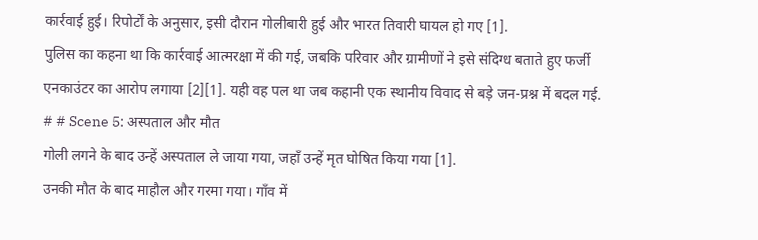कार्रवाई हुई। रिपोर्टों के अनुसार, इसी दौरान गोलीबारी हुई और भारत तिवारी घायल हो गए [1].
पुलिस का कहना था कि कार्रवाई आत्मरक्षा में की गई, जबकि परिवार और ग्रामीणों ने इसे संदिग्ध बताते हुए फर्जी एनकाउंटर का आरोप लगाया [2][1]. यही वह पल था जब कहानी एक स्थानीय विवाद से बड़े जन-प्रश्न में बदल गई.
# # Scene 5: अस्पताल और मौत
गोली लगने के बाद उन्हें अस्पताल ले जाया गया, जहाँ उन्हें मृत घोषित किया गया [1].
उनकी मौत के बाद माहौल और गरमा गया। गाँव में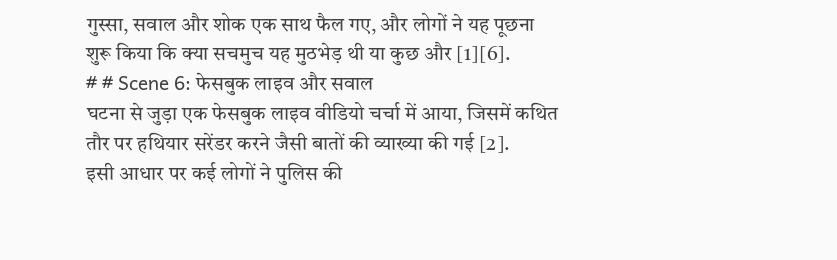गुस्सा, सवाल और शोक एक साथ फैल गए, और लोगों ने यह पूछना शुरू किया कि क्या सचमुच यह मुठभेड़ थी या कुछ और [1][6].
# # Scene 6: फेसबुक लाइव और सवाल
घटना से जुड़ा एक फेसबुक लाइव वीडियो चर्चा में आया, जिसमें कथित तौर पर हथियार सरेंडर करने जैसी बातों की व्याख्या की गई [2].
इसी आधार पर कई लोगों ने पुलिस की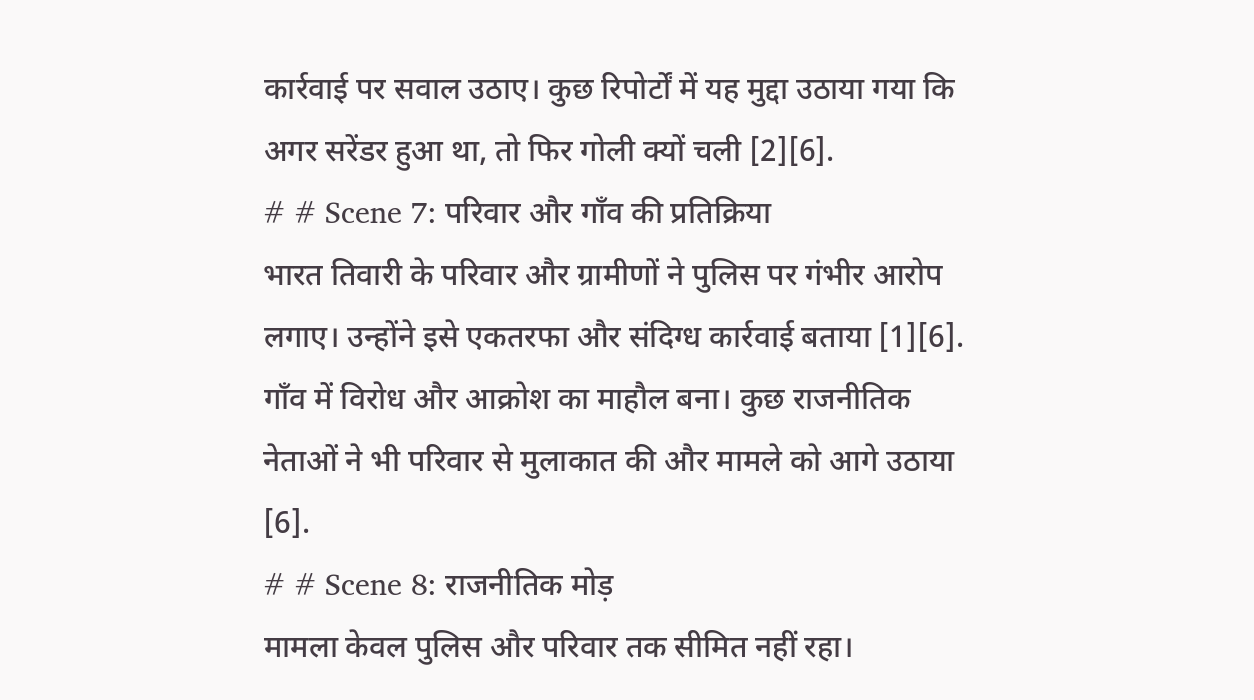कार्रवाई पर सवाल उठाए। कुछ रिपोर्टों में यह मुद्दा उठाया गया कि अगर सरेंडर हुआ था, तो फिर गोली क्यों चली [2][6].
# # Scene 7: परिवार और गाँव की प्रतिक्रिया
भारत तिवारी के परिवार और ग्रामीणों ने पुलिस पर गंभीर आरोप लगाए। उन्होंने इसे एकतरफा और संदिग्ध कार्रवाई बताया [1][6].
गाँव में विरोध और आक्रोश का माहौल बना। कुछ राजनीतिक नेताओं ने भी परिवार से मुलाकात की और मामले को आगे उठाया [6].
# # Scene 8: राजनीतिक मोड़
मामला केवल पुलिस और परिवार तक सीमित नहीं रहा।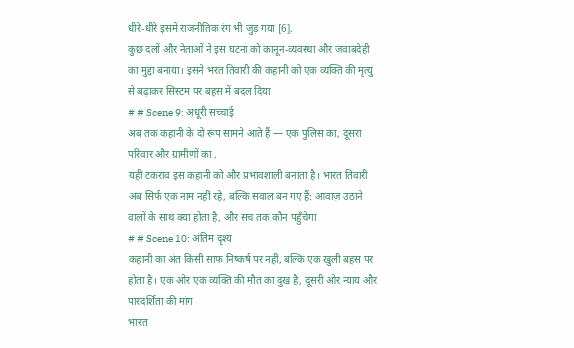धीरे-धीरे इसमें राजनीतिक रंग भी जुड़ गया [6].
कुछ दलों और नेताओं ने इस घटना को कानून-व्यवस्था और जवाबदेही का मुद्दा बनाया। इसने भरत तिवारी की कहानी को एक व्यक्ति की मृत्यु से बढ़ाकर सिस्टम पर बहस में बदल दिया
# # Scene 9: अधूरी सच्चाई
अब तक कहानी के दो रूप सामने आते हैं — एक पुलिस का, दूसरा परिवार और ग्रामीणों का .
यही टकराव इस कहानी को और प्रभावशाली बनाता है। भारत तिवारी अब सिर्फ एक नाम नहीं रहे, बल्कि सवाल बन गए हैं: आवाज़ उठाने वालों के साथ क्या होता है, और सच तक कौन पहुँचेगा
# # Scene 10: अंतिम दृश्य
कहानी का अंत किसी साफ निष्कर्ष पर नहीं, बल्कि एक खुली बहस पर होता है। एक ओर एक व्यक्ति की मौत का दुख है, दूसरी ओर न्याय और पारदर्शिता की मांग
भारत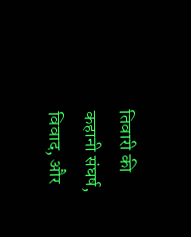तिवारी की कहानी संघर्ष, विवाद, और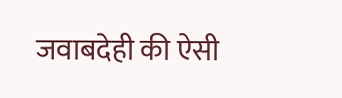जवाबदेही की ऐसी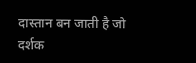दास्तान बन जाती है जो दर्शक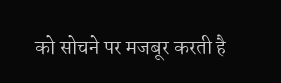को सोचने पर मजबूर करती है